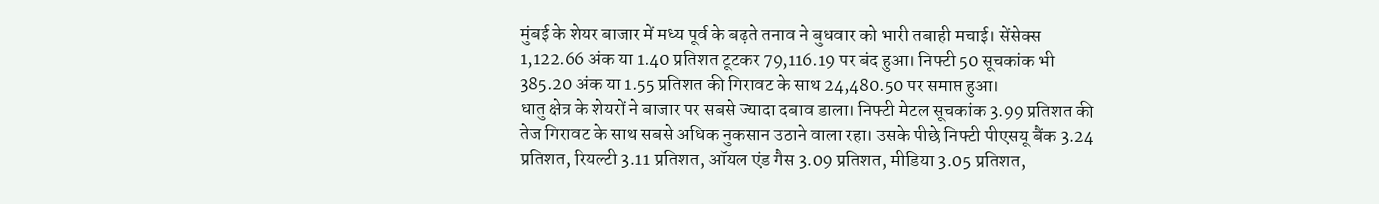मुंबई के शेयर बाजार में मध्य पूर्व के बढ़ते तनाव ने बुधवार को भारी तबाही मचाई। सेंसेक्स 1,122.66 अंक या 1.40 प्रतिशत टूटकर 79,116.19 पर बंद हुआ। निफ्टी 50 सूचकांक भी 385.20 अंक या 1.55 प्रतिशत की गिरावट के साथ 24,480.50 पर समाप्त हुआ।
धातु क्षेत्र के शेयरों ने बाजार पर सबसे ज्यादा दबाव डाला। निफ्टी मेटल सूचकांक 3.99 प्रतिशत की तेज गिरावट के साथ सबसे अधिक नुकसान उठाने वाला रहा। उसके पीछे निफ्टी पीएसयू बैंक 3.24 प्रतिशत, रियल्टी 3.11 प्रतिशत, ऑयल एंड गैस 3.09 प्रतिशत, मीडिया 3.05 प्रतिशत,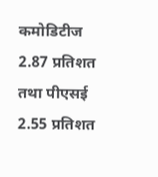कमोडिटीज 2.87 प्रतिशत तथा पीएसई 2.55 प्रतिशत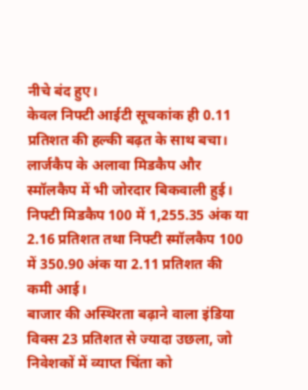नीचे बंद हुए।
केवल निफ्टी आईटी सूचकांक ही 0.11 प्रतिशत की हल्की बढ़त के साथ बचा। लार्जकैप के अलावा मिडकैप और स्मॉलकैप में भी जोरदार बिकवाली हुई। निफ्टी मिडकैप 100 में 1,255.35 अंक या 2.16 प्रतिशत तथा निफ्टी स्मॉलकैप 100 में 350.90 अंक या 2.11 प्रतिशत की कमी आई।
बाजार की अस्थिरता बढ़ाने वाला इंडिया विक्स 23 प्रतिशत से ज्यादा उछला, जो निवेशकों में व्याप्त चिंता को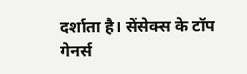दर्शाता है। सेंसेक्स के टॉप गेनर्स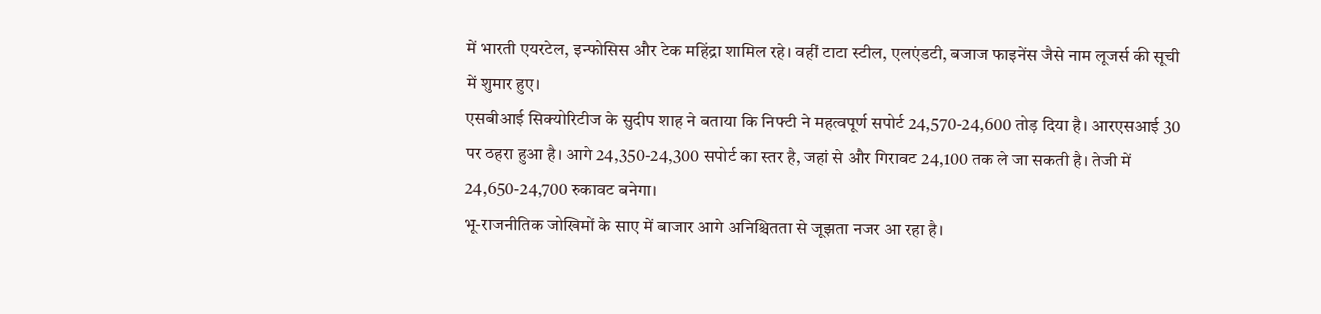में भारती एयरटेल, इन्फोसिस और टेक महिंद्रा शामिल रहे। वहीं टाटा स्टील, एलएंडटी, बजाज फाइनेंस जैसे नाम लूजर्स की सूची में शुमार हुए।
एसबीआई सिक्योरिटीज के सुदीप शाह ने बताया कि निफ्टी ने महत्वपूर्ण सपोर्ट 24,570-24,600 तोड़ दिया है। आरएसआई 30 पर ठहरा हुआ है। आगे 24,350-24,300 सपोर्ट का स्तर है, जहां से और गिरावट 24,100 तक ले जा सकती है। तेजी में 24,650-24,700 रुकावट बनेगा।
भू-राजनीतिक जोखिमों के साए में बाजार आगे अनिश्चितता से जूझता नजर आ रहा है।